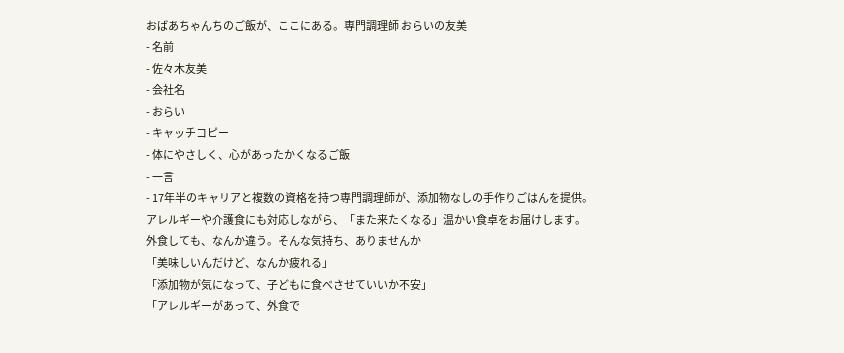おばあちゃんちのご飯が、ここにある。専門調理師 おらいの友美
- 名前
- 佐々木友美
- 会社名
- おらい
- キャッチコピー
- 体にやさしく、心があったかくなるご飯
- 一言
- 17年半のキャリアと複数の資格を持つ専門調理師が、添加物なしの手作りごはんを提供。
アレルギーや介護食にも対応しながら、「また来たくなる」温かい食卓をお届けします。
外食しても、なんか違う。そんな気持ち、ありませんか
「美味しいんだけど、なんか疲れる」
「添加物が気になって、子どもに食べさせていいか不安」
「アレルギーがあって、外食で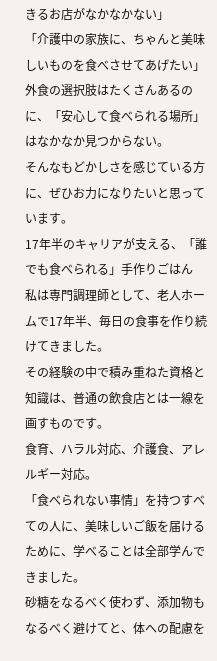きるお店がなかなかない」
「介護中の家族に、ちゃんと美味しいものを食べさせてあげたい」
外食の選択肢はたくさんあるのに、「安心して食べられる場所」はなかなか見つからない。
そんなもどかしさを感じている方に、ぜひお力になりたいと思っています。
17年半のキャリアが支える、「誰でも食べられる」手作りごはん
私は専門調理師として、老人ホームで17年半、毎日の食事を作り続けてきました。
その経験の中で積み重ねた資格と知識は、普通の飲食店とは一線を画すものです。
食育、ハラル対応、介護食、アレルギー対応。
「食べられない事情」を持つすべての人に、美味しいご飯を届けるために、学べることは全部学んできました。
砂糖をなるべく使わず、添加物もなるべく避けてと、体への配慮を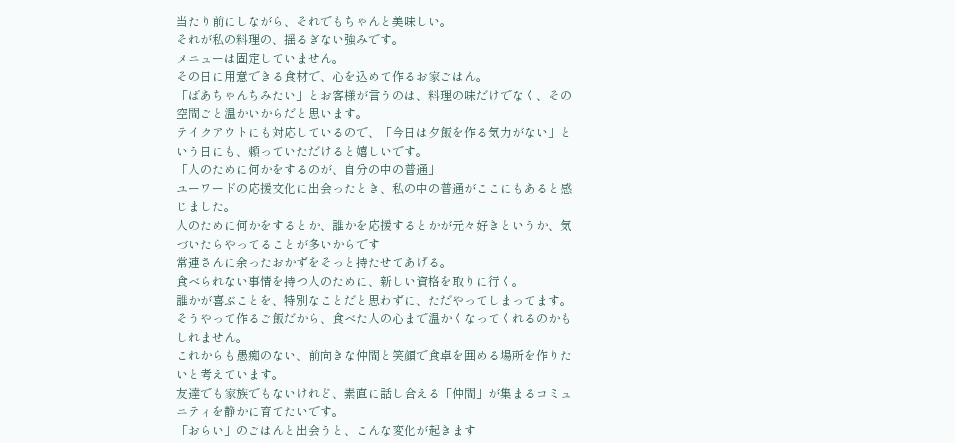当たり前にしながら、それでもちゃんと美味しい。
それが私の料理の、揺るぎない強みです。
メニューは固定していません。
その日に用意できる食材で、心を込めて作るお家ごはん。
「ばあちゃんちみたい」とお客様が言うのは、料理の味だけでなく、その空間ごと温かいからだと思います。
テイクアウトにも対応しているので、「今日は夕飯を作る気力がない」という日にも、頼っていただけると嬉しいです。
「人のために何かをするのが、自分の中の普通」
ユーワードの応援文化に出会ったとき、私の中の普通がここにもあると感じました。
人のために何かをするとか、誰かを応援するとかが元々好きというか、気づいたらやってることが多いからです
常連さんに余ったおかずをそっと持たせてあげる。
食べられない事情を持つ人のために、新しい資格を取りに行く。
誰かが喜ぶことを、特別なことだと思わずに、ただやってしまってます。
そうやって作るご飯だから、食べた人の心まで温かくなってくれるのかもしれません。
これからも愚痴のない、前向きな仲間と笑顔で食卓を囲める場所を作りたいと考えています。
友達でも家族でもないけれど、素直に話し合える「仲間」が集まるコミュニティを静かに育てたいです。
「おらい」のごはんと出会うと、こんな変化が起きます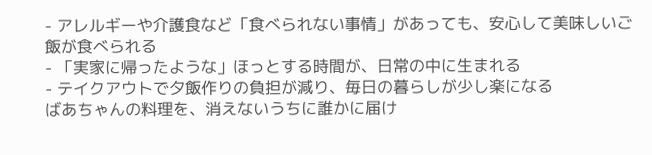- アレルギーや介護食など「食べられない事情」があっても、安心して美味しいご飯が食べられる
- 「実家に帰ったような」ほっとする時間が、日常の中に生まれる
- テイクアウトで夕飯作りの負担が減り、毎日の暮らしが少し楽になる
ばあちゃんの料理を、消えないうちに誰かに届け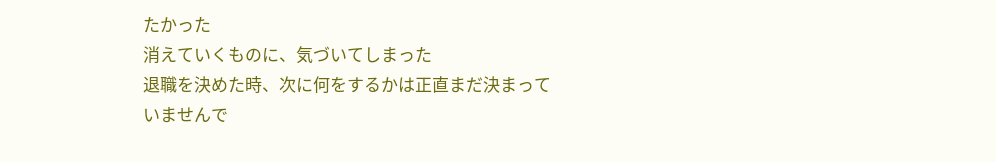たかった
消えていくものに、気づいてしまった
退職を決めた時、次に何をするかは正直まだ決まっていませんで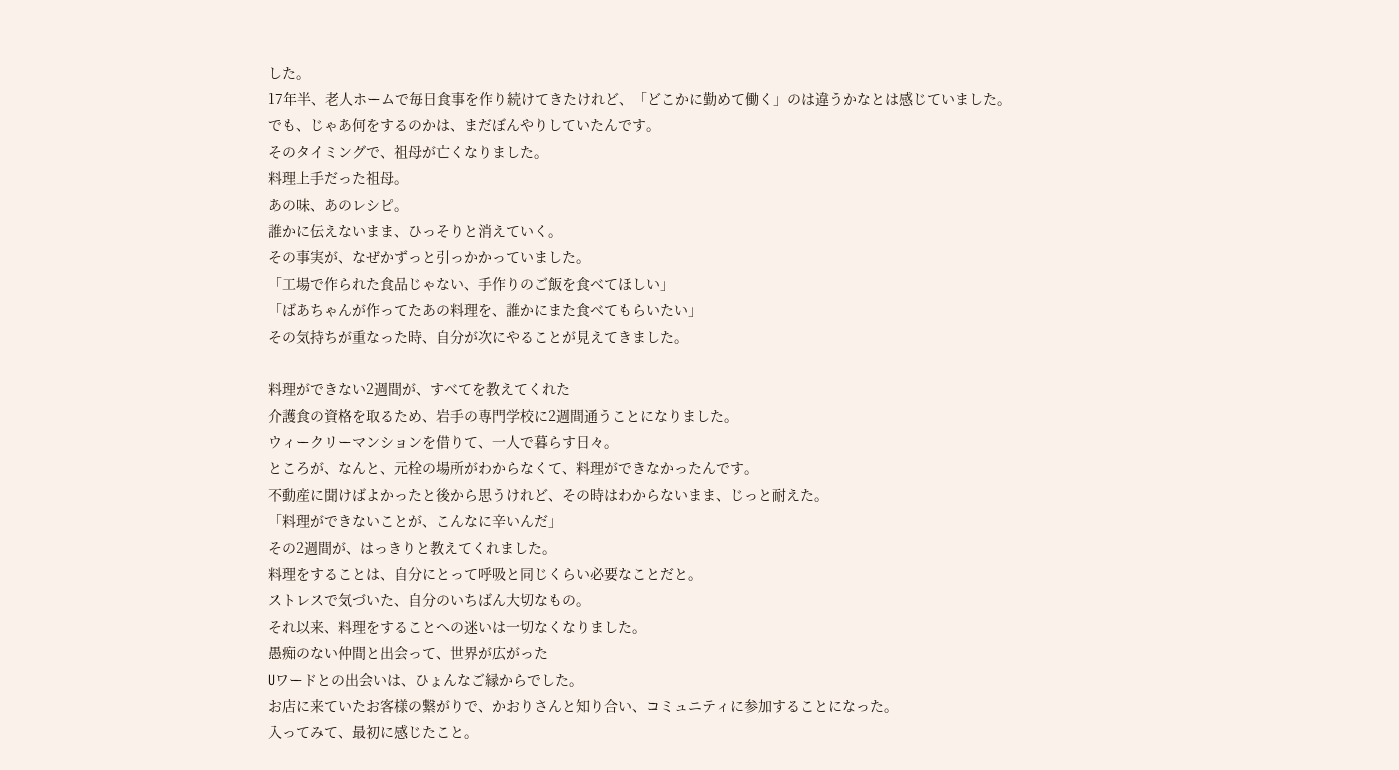した。
17年半、老人ホームで毎日食事を作り続けてきたけれど、「どこかに勤めて働く」のは違うかなとは感じていました。
でも、じゃあ何をするのかは、まだぼんやりしていたんです。
そのタイミングで、祖母が亡くなりました。
料理上手だった祖母。
あの味、あのレシピ。
誰かに伝えないまま、ひっそりと消えていく。
その事実が、なぜかずっと引っかかっていました。
「工場で作られた食品じゃない、手作りのご飯を食べてほしい」
「ばあちゃんが作ってたあの料理を、誰かにまた食べてもらいたい」
その気持ちが重なった時、自分が次にやることが見えてきました。

料理ができない2週間が、すべてを教えてくれた
介護食の資格を取るため、岩手の専門学校に2週間通うことになりました。
ウィークリーマンションを借りて、一人で暮らす日々。
ところが、なんと、元栓の場所がわからなくて、料理ができなかったんです。
不動産に聞けばよかったと後から思うけれど、その時はわからないまま、じっと耐えた。
「料理ができないことが、こんなに辛いんだ」
その2週間が、はっきりと教えてくれました。
料理をすることは、自分にとって呼吸と同じくらい必要なことだと。
ストレスで気づいた、自分のいちばん大切なもの。
それ以来、料理をすることへの迷いは一切なくなりました。
愚痴のない仲間と出会って、世界が広がった
Uワードとの出会いは、ひょんなご縁からでした。
お店に来ていたお客様の繋がりで、かおりさんと知り合い、コミュニティに参加することになった。
入ってみて、最初に感じたこと。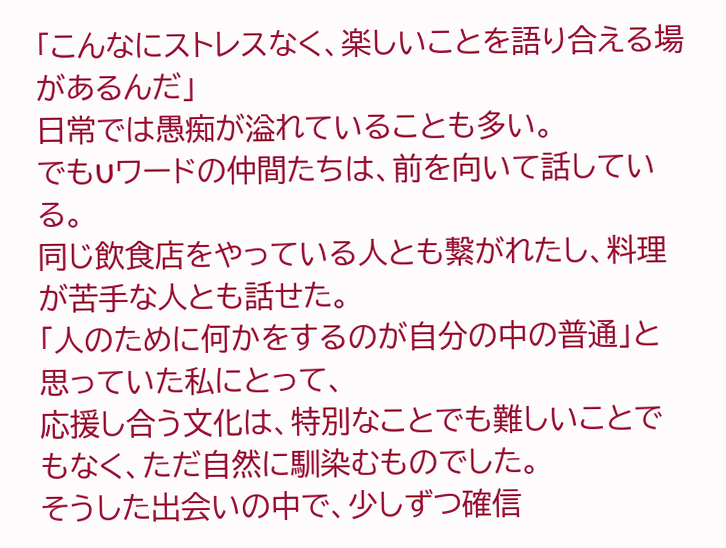「こんなにストレスなく、楽しいことを語り合える場があるんだ」
日常では愚痴が溢れていることも多い。
でもUワードの仲間たちは、前を向いて話している。
同じ飲食店をやっている人とも繋がれたし、料理が苦手な人とも話せた。
「人のために何かをするのが自分の中の普通」と思っていた私にとって、
応援し合う文化は、特別なことでも難しいことでもなく、ただ自然に馴染むものでした。
そうした出会いの中で、少しずつ確信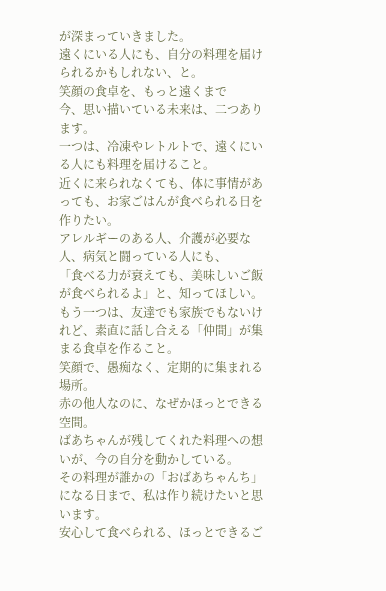が深まっていきました。
遠くにいる人にも、自分の料理を届けられるかもしれない、と。
笑顔の食卓を、もっと遠くまで
今、思い描いている未来は、二つあります。
一つは、冷凍やレトルトで、遠くにいる人にも料理を届けること。
近くに来られなくても、体に事情があっても、お家ごはんが食べられる日を作りたい。
アレルギーのある人、介護が必要な人、病気と闘っている人にも、
「食べる力が衰えても、美味しいご飯が食べられるよ」と、知ってほしい。
もう一つは、友達でも家族でもないけれど、素直に話し合える「仲間」が集まる食卓を作ること。
笑顔で、愚痴なく、定期的に集まれる場所。
赤の他人なのに、なぜかほっとできる空間。
ばあちゃんが残してくれた料理への想いが、今の自分を動かしている。
その料理が誰かの「おばあちゃんち」になる日まで、私は作り続けたいと思います。
安心して食べられる、ほっとできるご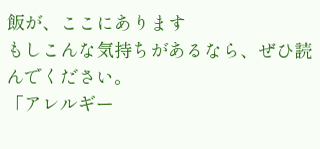飯が、ここにあります
もしこんな気持ちがあるなら、ぜひ読んでください。
「アレルギー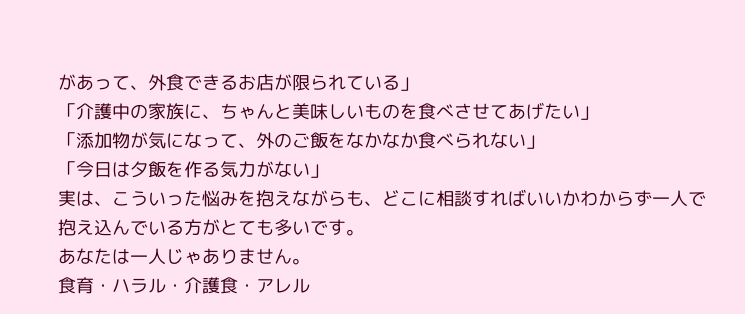があって、外食できるお店が限られている」
「介護中の家族に、ちゃんと美味しいものを食べさせてあげたい」
「添加物が気になって、外のご飯をなかなか食べられない」
「今日は夕飯を作る気力がない」
実は、こういった悩みを抱えながらも、どこに相談すればいいかわからず一人で抱え込んでいる方がとても多いです。
あなたは一人じゃありません。
食育・ハラル・介護食・アレル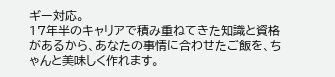ギー対応。
17年半のキャリアで積み重ねてきた知識と資格があるから、あなたの事情に合わせたご飯を、ちゃんと美味しく作れます。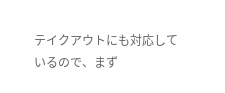テイクアウトにも対応しているので、まず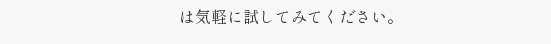は気軽に試してみてください。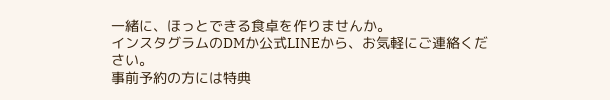一緒に、ほっとできる食卓を作りませんか。
インスタグラムのDMか公式LINEから、お気軽にご連絡ください。
事前予約の方には特典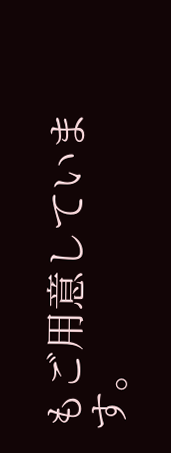もご用意しています。